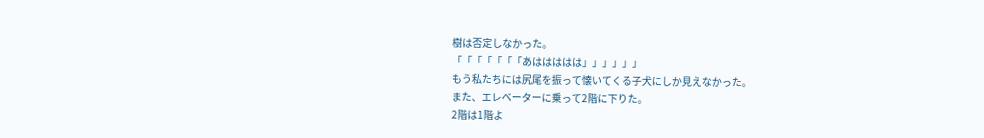樹は否定しなかった。
「「「「「「「あははははは」」」」」」
もう私たちには尻尾を振って懐いてくる子犬にしか見えなかった。
また、エレベーターに乗って2階に下りた。
2階は1階よ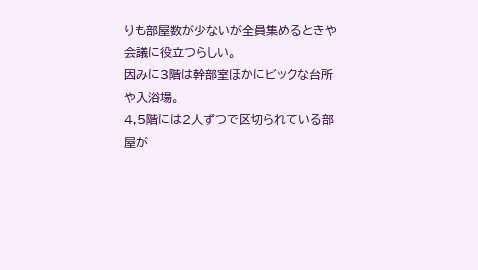りも部屋数が少ないが全員集めるときや会議に役立つらしい。
因みに3階は幹部室ほかにビックな台所や入浴場。
4,5階には2人ずつで区切られている部屋が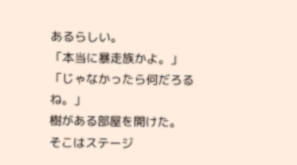あるらしい。
「本当に暴走族かよ。」
「じゃなかったら何だろるね。」
樹がある部屋を開けた。
そこはステージ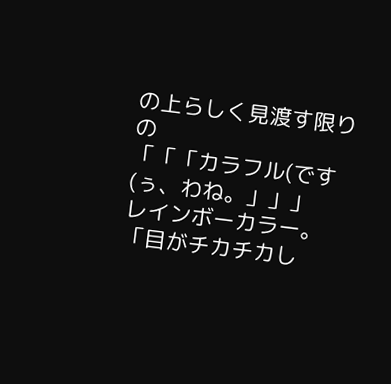の上らしく見渡す限りの
「「「カラフル(です(ぅ、わね。」」」
レインボーカラー。
「目がチカチカし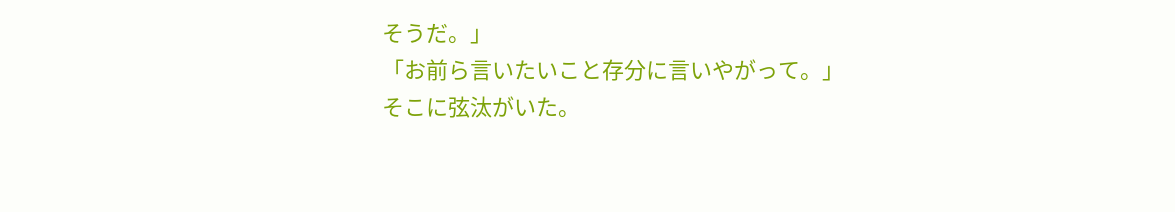そうだ。」
「お前ら言いたいこと存分に言いやがって。」
そこに弦汰がいた。